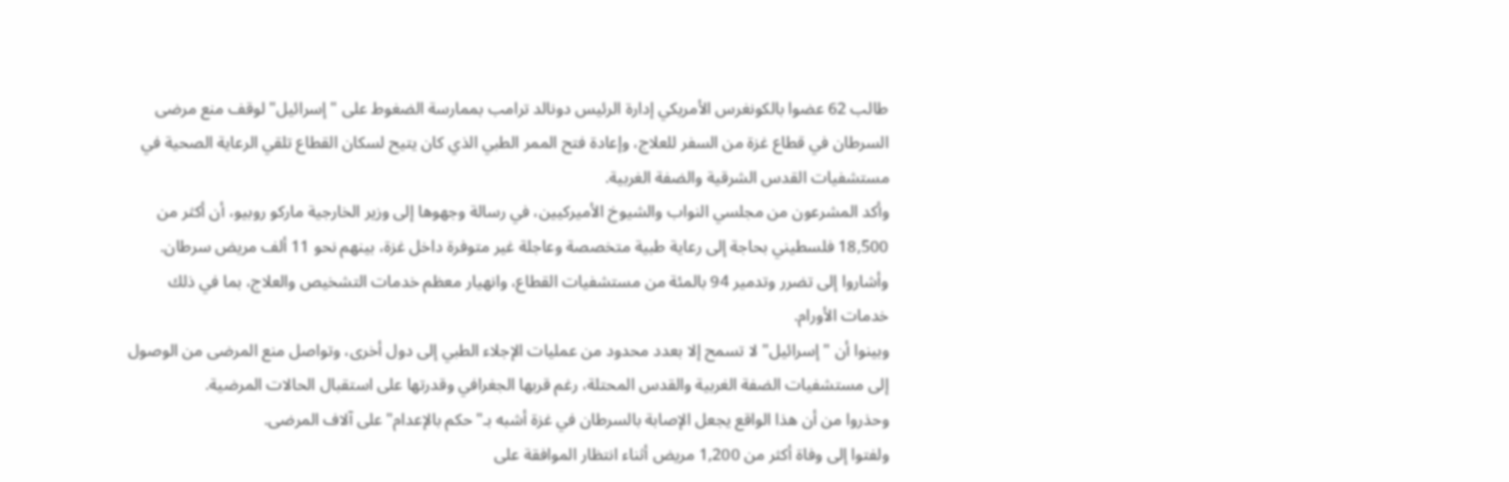طالب 62 عضوا بالكونغرس الأمريكي إدارة الرئيس دونالد ترامب بممارسة الضغوط على "إسرائيل" لوقف منع مرضى السرطان في قطاع غزة من السفر للعلاج، وإعادة فتح الممر الطبي الذي كان يتيح لسكان القطاع تلقي الرعاية الصحية في مستشفيات القدس الشرقية والضفة الغربية.
وأكد المشرعون من مجلسي النواب والشيوخ الأميركيين، في رسالة وجهوها إلى وزير الخارجية ماركو روبيو، أن أكثر من 18,500 فلسطيني بحاجة إلى رعاية طبية متخصصة وعاجلة غير متوفرة داخل غزة، بينهم نحو 11 ألف مريض سرطان.
وأشاروا إلى تضرر وتدمير 94 بالمئة من مستشفيات القطاع، وانهيار معظم خدمات التشخيص والعلاج، بما في ذلك خدمات الأورام.
وبينوا أن "إسرائيل" لا تسمح إلا بعدد محدود من عمليات الإجلاء الطبي إلى دول أخرى، وتواصل منع المرضى من الوصول إلى مستشفيات الضفة الغربية والقدس المحتلة، رغم قربها الجغرافي وقدرتها على استقبال الحالات المرضية.
وحذروا من أن هذا الواقع يجعل الإصابة بالسرطان في غزة أشبه بـ"حكم بالإعدام" على آلاف المرضى.
ولفتوا إلى وفاة أكثر من 1,200 مريض أثناء انتظار الموافقة على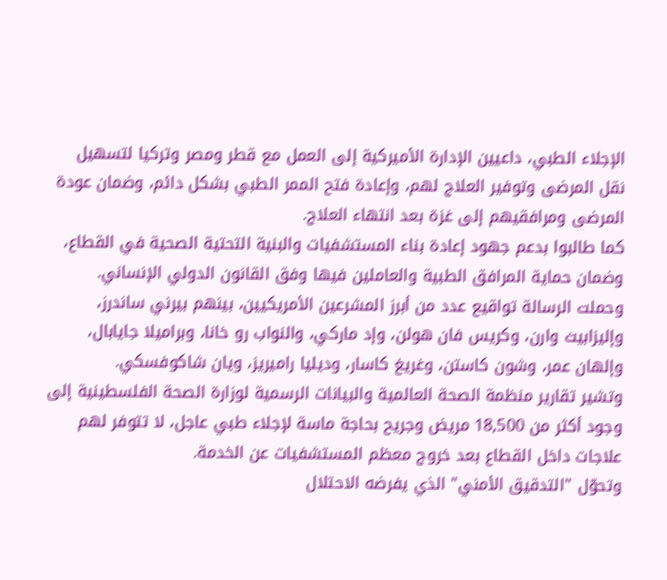الإجلاء الطبي، داعيين الإدارة الأميركية إلى العمل مع قطر ومصر وتركيا لتسهيل نقل المرضى وتوفير العلاج لهم، وإعادة فتح الممر الطبي بشكل دائم، وضمان عودة المرضى ومرافقيهم إلى غزة بعد انتهاء العلاج.
كما طالبوا بدعم جهود إعادة بناء المستشفيات والبنية التحتية الصحية في القطاع، وضمان حماية المرافق الطبية والعاملين فيها وفق القانون الدولي الإنساني.
وحملت الرسالة تواقيع عدد من أبرز المشرعين الأمريكيين، بينهم بيرني ساندرز، وإليزابيث وارن، وكريس فان هولن، وإد ماركي، والنواب رو خانا، وبراميلا جايابال، وإلهان عمر، وشون كاستن، وغريغ كاسار، وديليا راميريز، ويان شاكوفسكي.
وتشير تقارير منظمة الصحة العالمية والبيانات الرسمية لوزارة الصحة الفلسطينية إلى وجود أكثر من 18,500 مريض وجريح بحاجة ماسة لإجلاء طبي عاجل، لا تتوفر لهم علاجات داخل القطاع بعد خروج معظم المستشفيات عن الخدمة.
وتحوّل "التدقيق الأمني" الذي يفرضه الاحتلال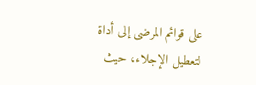على قوائم المرضى إلى أداة لتعطيل الإجلاء، حيث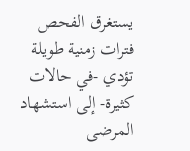يستغرق الفحص فترات زمنية طويلة تؤدي -في حالات كثيرة- إلى استشهاد المرضى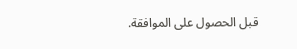قبل الحصول على الموافقة.